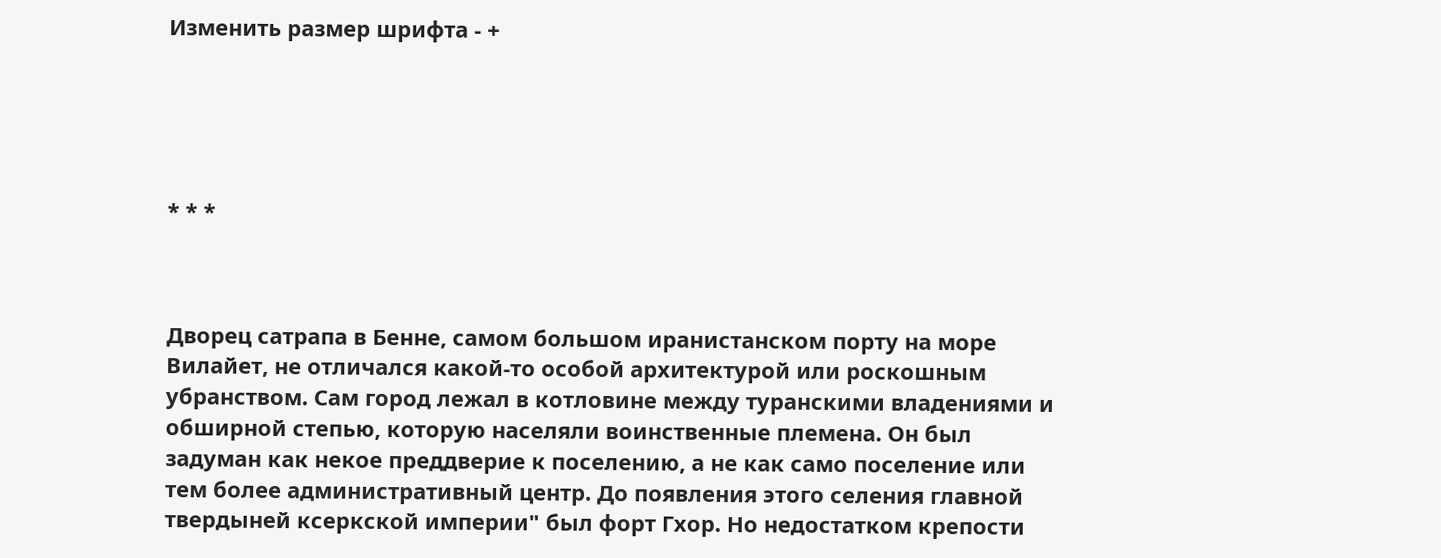Изменить размер шрифта - +





* * *



Дворец сатрапа в Бенне, самом большом иранистанском порту на море Вилайет, не отличался какой-то особой архитектурой или роскошным убранством. Сам город лежал в котловине между туранскими владениями и обширной степью, которую населяли воинственные племена. Он был задуман как некое преддверие к поселению, а не как само поселение или тем более административный центр. До появления этого селения главной твердыней ксеркской империи" был форт Гхор. Но недостатком крепости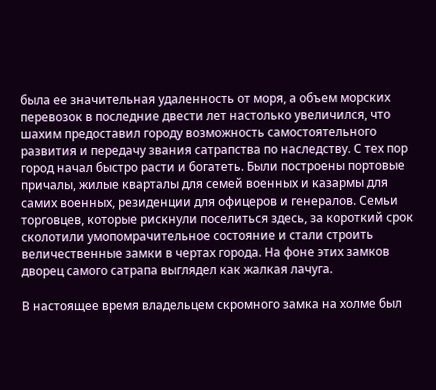была ее значительная удаленность от моря, а объем морских перевозок в последние двести лет настолько увеличился, что шахим предоставил городу возможность самостоятельного развития и передачу звания сатрапства по наследству. С тех пор город начал быстро расти и богатеть. Были построены портовые причалы, жилые кварталы для семей военных и казармы для самих военных, резиденции для офицеров и генералов. Семьи торговцев, которые рискнули поселиться здесь, за короткий срок сколотили умопомрачительное состояние и стали строить величественные замки в чертах города. На фоне этих замков дворец самого сатрапа выглядел как жалкая лачуга.

В настоящее время владельцем скромного замка на холме был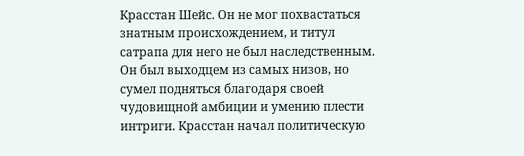Красстан Шейс. Он не мог похвастаться знатным происхождением, и титул сатрапа для него не был наследственным. Он был выходцем из самых низов, но сумел подняться благодаря своей чудовищной амбиции и умению плести интриги. Красстан начал политическую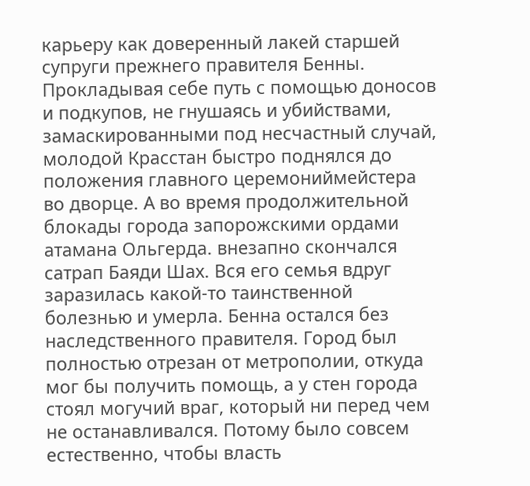карьеру как доверенный лакей старшей супруги прежнего правителя Бенны. Прокладывая себе путь с помощью доносов и подкупов, не гнушаясь и убийствами, замаскированными под несчастный случай, молодой Красстан быстро поднялся до положения главного церемониймейстера во дворце. А во время продолжительной блокады города запорожскими ордами атамана Ольгерда. внезапно скончался сатрап Баяди Шах. Вся его семья вдруг заразилась какой-то таинственной болезнью и умерла. Бенна остался без наследственного правителя. Город был полностью отрезан от метрополии, откуда мог бы получить помощь, а у стен города стоял могучий враг, который ни перед чем не останавливался. Потому было совсем естественно, чтобы власть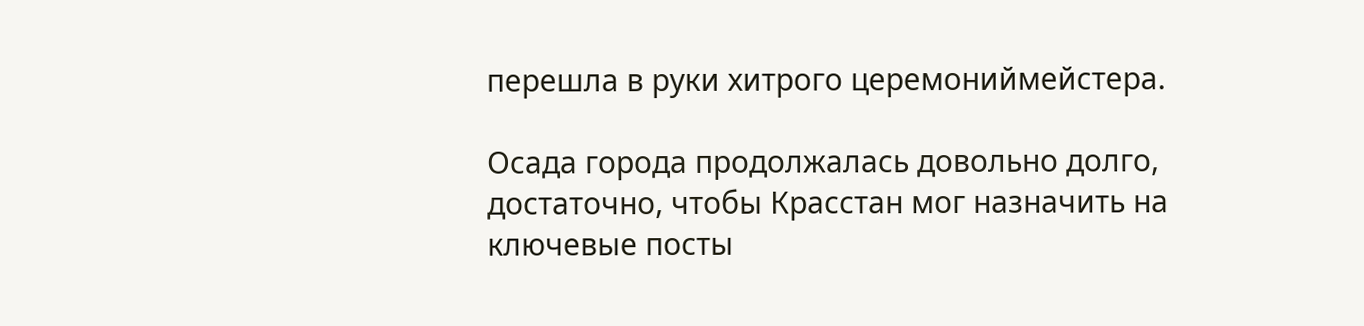перешла в руки хитрого церемониймейстера.

Осада города продолжалась довольно долго, достаточно, чтобы Красстан мог назначить на ключевые посты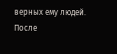верных ему людей. После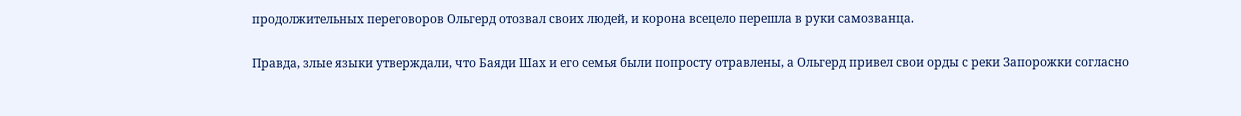продолжительных переговоров Ольгерд отозвал своих людей, и корона всецело перешла в руки самозванца.

Правда, злые языки утверждали, что Баяди Шах и его семья были попросту отравлены, а Ольгерд привел свои орды с реки Запорожки согласно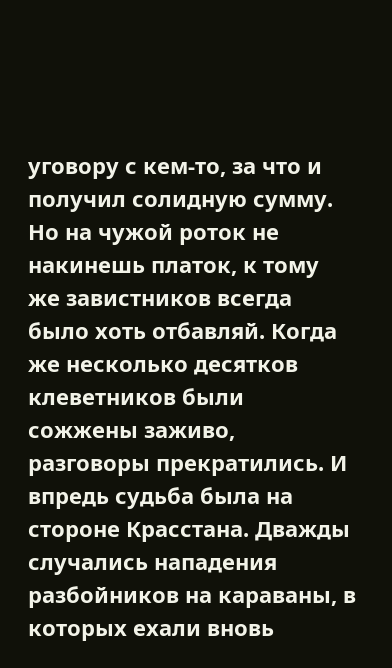уговору с кем-то, за что и получил солидную сумму. Но на чужой роток не накинешь платок, к тому же завистников всегда было хоть отбавляй. Когда же несколько десятков клеветников были сожжены заживо, разговоры прекратились. И впредь судьба была на стороне Красстана. Дважды случались нападения разбойников на караваны, в которых ехали вновь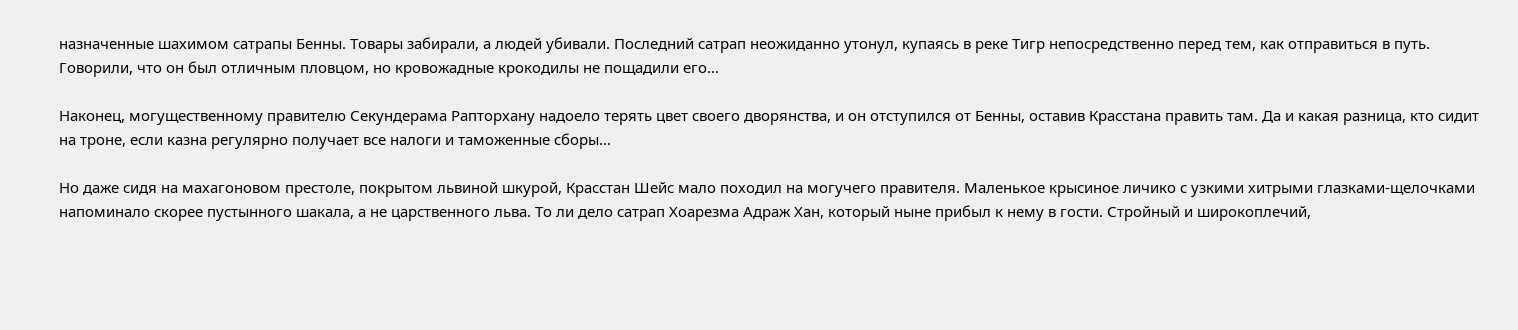назначенные шахимом сатрапы Бенны. Товары забирали, а людей убивали. Последний сатрап неожиданно утонул, купаясь в реке Тигр непосредственно перед тем, как отправиться в путь. Говорили, что он был отличным пловцом, но кровожадные крокодилы не пощадили его…

Наконец, могущественному правителю Секундерама Рапторхану надоело терять цвет своего дворянства, и он отступился от Бенны, оставив Красстана править там. Да и какая разница, кто сидит на троне, если казна регулярно получает все налоги и таможенные сборы…

Но даже сидя на махагоновом престоле, покрытом львиной шкурой, Красстан Шейс мало походил на могучего правителя. Маленькое крысиное личико с узкими хитрыми глазками-щелочками напоминало скорее пустынного шакала, а не царственного льва. То ли дело сатрап Хоарезма Адраж Хан, который ныне прибыл к нему в гости. Стройный и широкоплечий,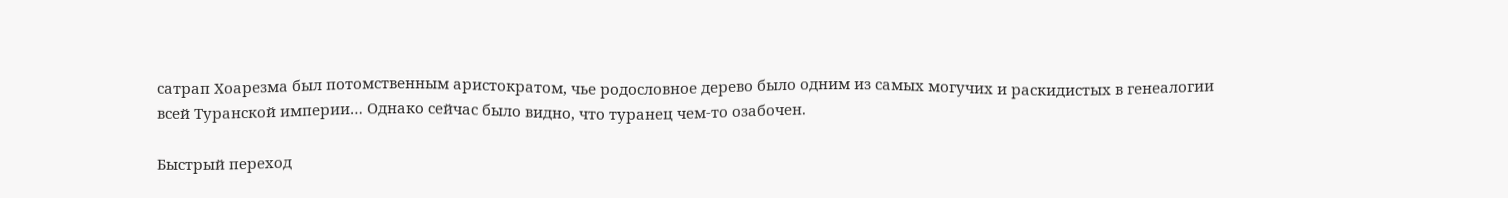сатрап Хоарезма был потомственным аристократом, чье родословное дерево было одним из самых могучих и раскидистых в генеалогии всей Туранской империи… Однако сейчас было видно, что туранец чем-то озабочен.

Быстрый переход